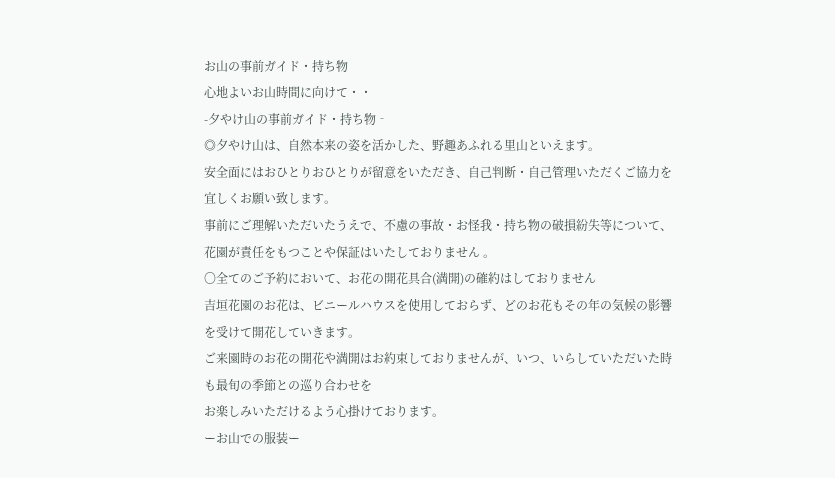お山の事前ガイド・持ち物
心地よいお山時間に向けて・・
-夕やけ山の事前ガイド・持ち物‐
◎夕やけ山は、自然本来の姿を活かした、野趣あふれる里山といえます。
安全面にはおひとりおひとりが留意をいただき、自己判断・自己管理いただくご協力を宜しくお願い致します。
事前にご理解いただいたうえで、不慮の事故・お怪我・持ち物の破損紛失等について、花園が責任をもつことや保証はいたしておりません 。
〇全てのご予約において、お花の開花具合(満開)の確約はしておりません
吉垣花園のお花は、ビニールハウスを使用しておらず、どのお花もその年の気候の影響を受けて開花していきます。
ご来園時のお花の開花や満開はお約束しておりませんが、いつ、いらしていただいた時も最旬の季節との巡り合わせを
お楽しみいただけるよう心掛けております。
ーお山での服装ー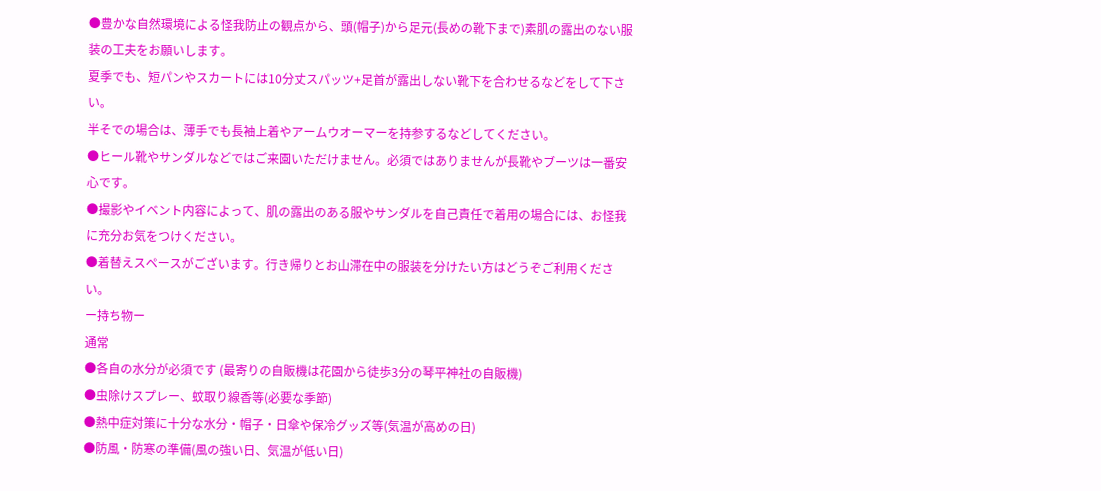●豊かな自然環境による怪我防止の観点から、頭(帽子)から足元(長めの靴下まで)素肌の露出のない服装の工夫をお願いします。
夏季でも、短パンやスカートには10分丈スパッツ+足首が露出しない靴下を合わせるなどをして下さい。
半そでの場合は、薄手でも長袖上着やアームウオーマーを持参するなどしてください。
●ヒール靴やサンダルなどではご来園いただけません。必須ではありませんが長靴やブーツは一番安心です。
●撮影やイベント内容によって、肌の露出のある服やサンダルを自己責任で着用の場合には、お怪我に充分お気をつけください。
●着替えスペースがございます。行き帰りとお山滞在中の服装を分けたい方はどうぞご利用ください。
ー持ち物ー
通常
●各自の水分が必須です (最寄りの自販機は花園から徒歩3分の琴平神社の自販機)
●虫除けスプレー、蚊取り線香等(必要な季節)
●熱中症対策に十分な水分・帽子・日傘や保冷グッズ等(気温が高めの日)
●防風・防寒の準備(風の強い日、気温が低い日)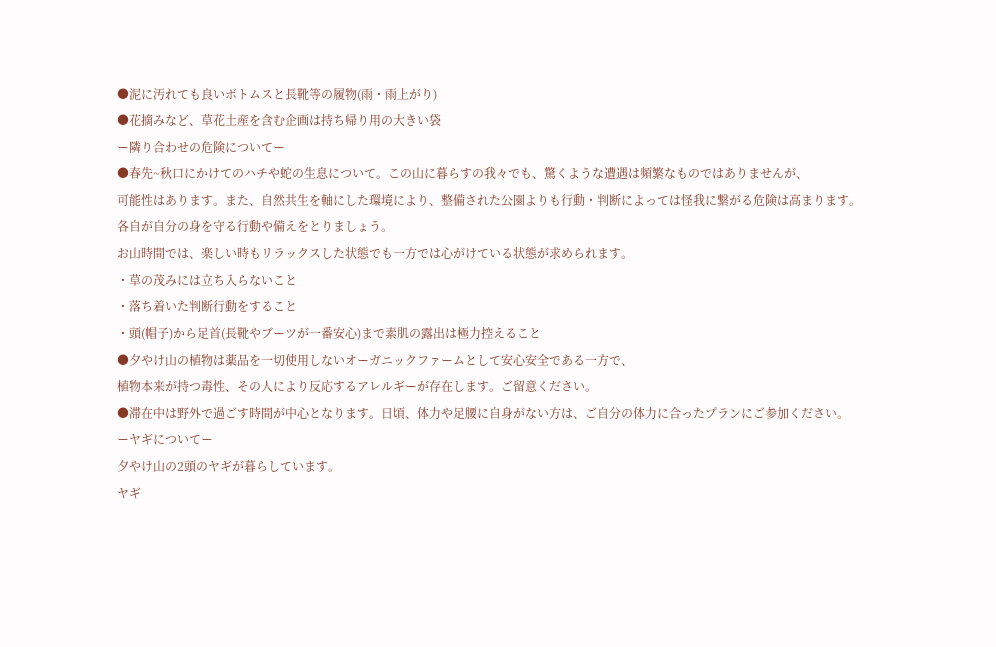●泥に汚れても良いボトムスと長靴等の履物(雨・雨上がり)
●花摘みなど、草花土産を含む企画は持ち帰り用の大きい袋
ー隣り合わせの危険についてー
●春先~秋口にかけてのハチや蛇の生息について。この山に暮らすの我々でも、驚くような遭遇は頻繁なものではありませんが、
可能性はあります。また、自然共生を軸にした環境により、整備された公園よりも行動・判断によっては怪我に繋がる危険は高まります。
各自が自分の身を守る行動や備えをとりましょう。
お山時間では、楽しい時もリラックスした状態でも一方では心がけている状態が求められます。
・草の茂みには立ち入らないこと
・落ち着いた判断行動をすること
・頭(帽子)から足首(長靴やブーツが一番安心)まで素肌の露出は極力控えること
●夕やけ山の植物は薬品を一切使用しないオーガニックファームとして安心安全である一方で、
植物本来が持つ毒性、その人により反応するアレルギーが存在します。ご留意ください。
●滞在中は野外で過ごす時間が中心となります。日頃、体力や足腰に自身がない方は、ご自分の体力に合ったプランにご参加ください。
ーヤギについてー
夕やけ山の2頭のヤギが暮らしています。
ヤギ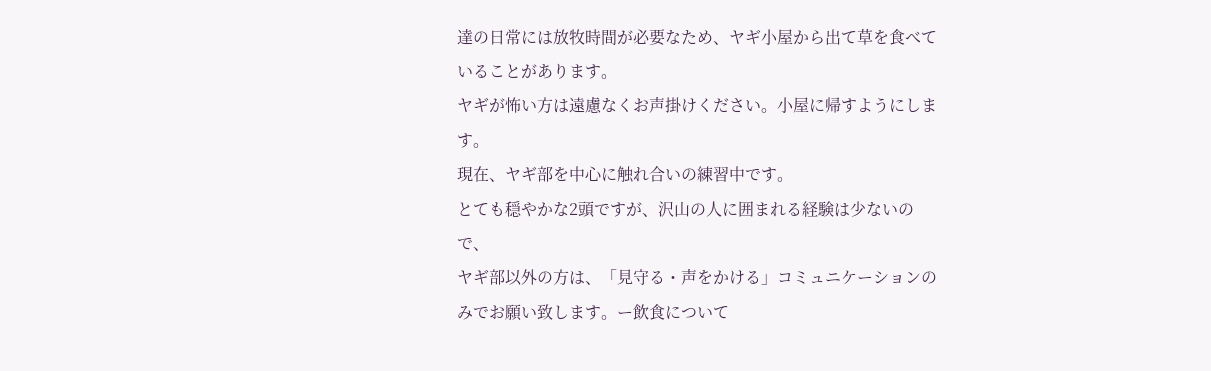達の日常には放牧時間が必要なため、ヤギ小屋から出て草を食べていることがあります。
ヤギが怖い方は遠慮なくお声掛けください。小屋に帰すようにします。
現在、ヤギ部を中心に触れ合いの練習中です。
とても穏やかな2頭ですが、沢山の人に囲まれる経験は少ないので、
ヤギ部以外の方は、「見守る・声をかける」コミュニケーションのみでお願い致します。ー飲食について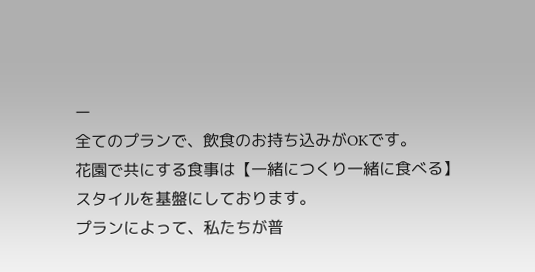ー
全てのプランで、飲食のお持ち込みがOKです。
花園で共にする食事は【一緒につくり一緒に食べる】スタイルを基盤にしております。
プランによって、私たちが普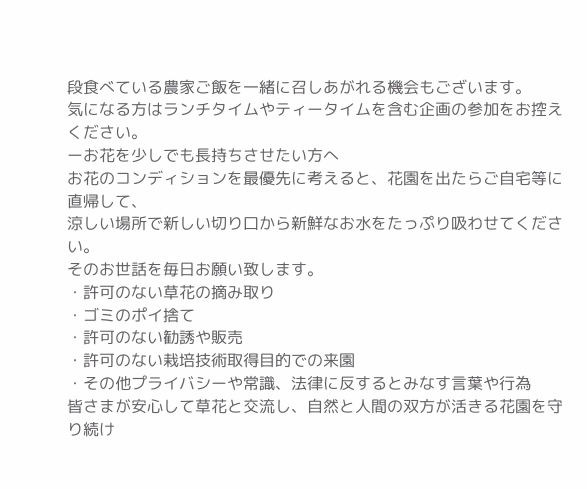段食べている農家ご飯を一緒に召しあがれる機会もございます。
気になる方はランチタイムやティータイムを含む企画の参加をお控えください。
ーお花を少しでも長持ちさせたい方へ
お花のコンディションを最優先に考えると、花園を出たらご自宅等に直帰して、
涼しい場所で新しい切り口から新鮮なお水をたっぷり吸わせてください。
そのお世話を毎日お願い致します。
・許可のない草花の摘み取り
・ゴミのポイ捨て
・許可のない勧誘や販売
・許可のない栽培技術取得目的での来園
・その他プライバシーや常識、法律に反するとみなす言葉や行為
皆さまが安心して草花と交流し、自然と人間の双方が活きる花園を守り続け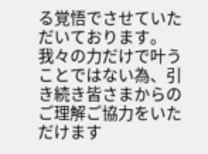る覚悟でさせていただいております。
我々の力だけで叶うことではない為、引き続き皆さまからのご理解ご協力をいただけます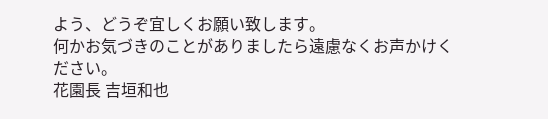よう、どうぞ宜しくお願い致します。
何かお気づきのことがありましたら遠慮なくお声かけください。
花園長 吉垣和也